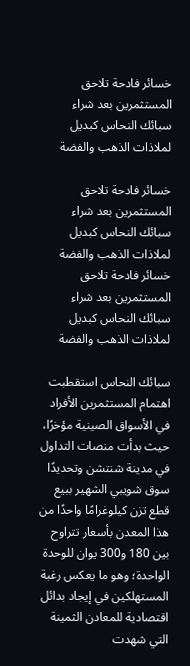خسائر فادحة تلاحق المستثمرين بعد شراء سبائك النحاس كبديل لملاذات الذهب والفضة

خسائر فادحة تلاحق المستثمرين بعد شراء سبائك النحاس كبديل لملاذات الذهب والفضة
خسائر فادحة تلاحق المستثمرين بعد شراء سبائك النحاس كبديل لملاذات الذهب والفضة

سبائك النحاس استقطبت اهتمام المستثمرين الأفراد في الأسواق الصينية مؤخرًا، حيث بدأت منصات التداول في مدينة شنتشن وتحديدًا سوق شويبي الشهير ببيع قطع تزن كيلوغرامًا واحدًا من هذا المعدن بأسعار تتراوح بين 180 و300 يوان للوحدة الواحدة؛ وهو ما يعكس رغبة المستهلكين في إيجاد بدائل اقتصادية للمعادن الثمينة التي شهدت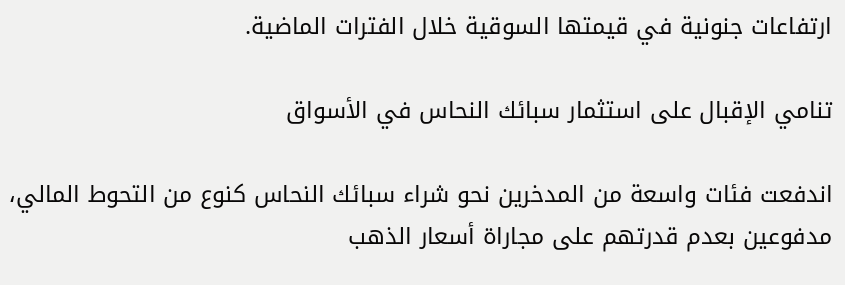ارتفاعات جنونية في قيمتها السوقية خلال الفترات الماضية.

تنامي الإقبال على استثمار سبائك النحاس في الأسواق

اندفعت فئات واسعة من المدخرين نحو شراء سبائك النحاس كنوع من التحوط المالي، مدفوعين بعدم قدرتهم على مجاراة أسعار الذهب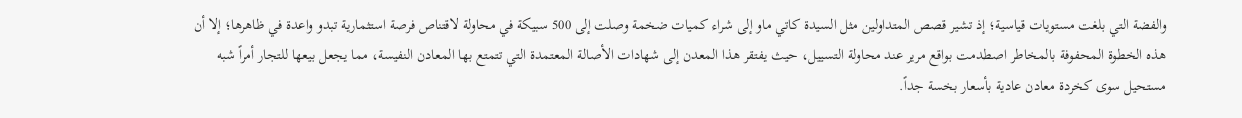والفضة التي بلغت مستويات قياسية؛ إذ تشير قصص المتداولين مثل السيدة كاتي ماو إلى شراء كميات ضخمة وصلت إلى 500 سبيكة في محاولة لاقتناص فرصة استثمارية تبدو واعدة في ظاهرها؛ إلا أن هذه الخطوة المحفوفة بالمخاطر اصطدمت بواقع مرير عند محاولة التسييل، حيث يفتقر هذا المعدن إلى شهادات الأصالة المعتمدة التي تتمتع بها المعادن النفيسة، مما يجعل بيعها للتجار أمراً شبه مستحيل سوى كخردة معادن عادية بأسعار بخسة جداً.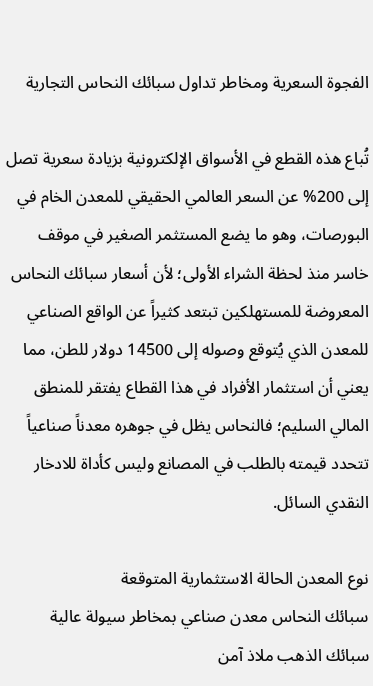الفجوة السعرية ومخاطر تداول سبائك النحاس التجارية

تُباع هذه القطع في الأسواق الإلكترونية بزيادة سعرية تصل إلى 200% عن السعر العالمي الحقيقي للمعدن الخام في البورصات، وهو ما يضع المستثمر الصغير في موقف خاسر منذ لحظة الشراء الأولى؛ لأن أسعار سبائك النحاس المعروضة للمستهلكين تبتعد كثيراً عن الواقع الصناعي للمعدن الذي يُتوقع وصوله إلى 14500 دولار للطن، مما يعني أن استثمار الأفراد في هذا القطاع يفتقر للمنطق المالي السليم؛ فالنحاس يظل في جوهره معدناً صناعياً تتحدد قيمته بالطلب في المصانع وليس كأداة للادخار النقدي السائل.

نوع المعدن الحالة الاستثمارية المتوقعة
سبائك النحاس معدن صناعي بمخاطر سيولة عالية
سبائك الذهب ملاذ آمن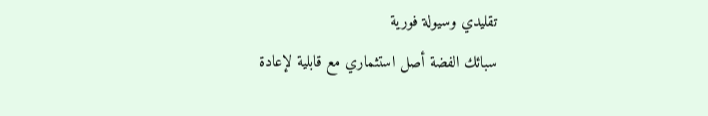تقليدي وسيولة فورية
سبائك الفضة أصل استثماري مع قابلية لإعادة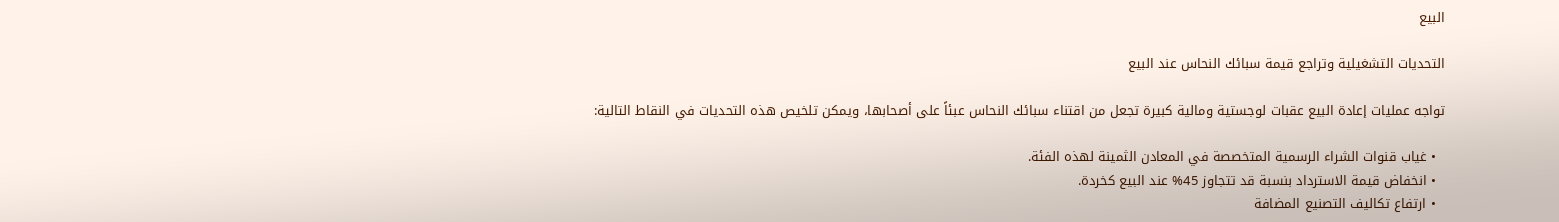البيع

التحديات التشغيلية وتراجع قيمة سبائك النحاس عند البيع

تواجه عمليات إعادة البيع عقبات لوجستية ومالية كبيرة تجعل من اقتناء سبائك النحاس عبئاً على أصحابها، ويمكن تلخيص هذه التحديات في النقاط التالية:

  • غياب قنوات الشراء الرسمية المتخصصة في المعادن الثمينة لهذه الفئة.
  • انخفاض قيمة الاسترداد بنسبة قد تتجاوز 45% عند البيع كخردة.
  • ارتفاع تكاليف التصنيع المضافة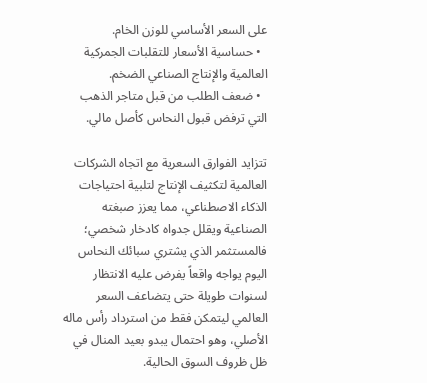على السعر الأساسي للوزن الخام.
  • حساسية الأسعار للتقلبات الجمركية العالمية والإنتاج الصناعي الضخم.
  • ضعف الطلب من قبل متاجر الذهب التي ترفض قبول النحاس كأصل مالي.

تتزايد الفوارق السعرية مع اتجاه الشركات العالمية لتكثيف الإنتاج لتلبية احتياجات الذكاء الاصطناعي، مما يعزز صبغته الصناعية ويقلل جدواه كادخار شخصي؛ فالمستثمر الذي يشتري سبائك النحاس اليوم يواجه واقعاً يفرض عليه الانتظار لسنوات طويلة حتى يتضاعف السعر العالمي ليتمكن فقط من استرداد رأس ماله الأصلي، وهو احتمال يبدو بعيد المنال في ظل ظروف السوق الحالية.